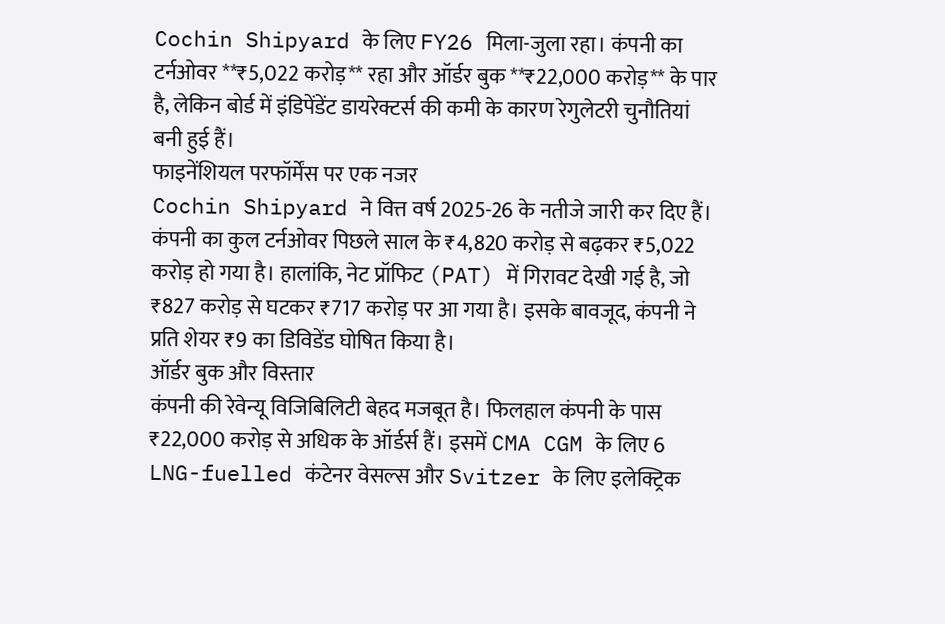Cochin Shipyard के लिए FY26 मिला-जुला रहा। कंपनी का टर्नओवर **₹5,022 करोड़** रहा और ऑर्डर बुक **₹22,000 करोड़** के पार है, लेकिन बोर्ड में इंडिपेंडेंट डायरेक्टर्स की कमी के कारण रेगुलेटरी चुनौतियां बनी हुई हैं।
फाइनेंशियल परफॉर्मेंस पर एक नजर
Cochin Shipyard ने वित्त वर्ष 2025-26 के नतीजे जारी कर दिए हैं। कंपनी का कुल टर्नओवर पिछले साल के ₹4,820 करोड़ से बढ़कर ₹5,022 करोड़ हो गया है। हालांकि, नेट प्रॉफिट (PAT) में गिरावट देखी गई है, जो ₹827 करोड़ से घटकर ₹717 करोड़ पर आ गया है। इसके बावजूद, कंपनी ने प्रति शेयर ₹9 का डिविडेंड घोषित किया है।
ऑर्डर बुक और विस्तार
कंपनी की रेवेन्यू विजिबिलिटी बेहद मजबूत है। फिलहाल कंपनी के पास ₹22,000 करोड़ से अधिक के ऑर्डर्स हैं। इसमें CMA CGM के लिए 6 LNG-fuelled कंटेनर वेसल्स और Svitzer के लिए इलेक्ट्रिक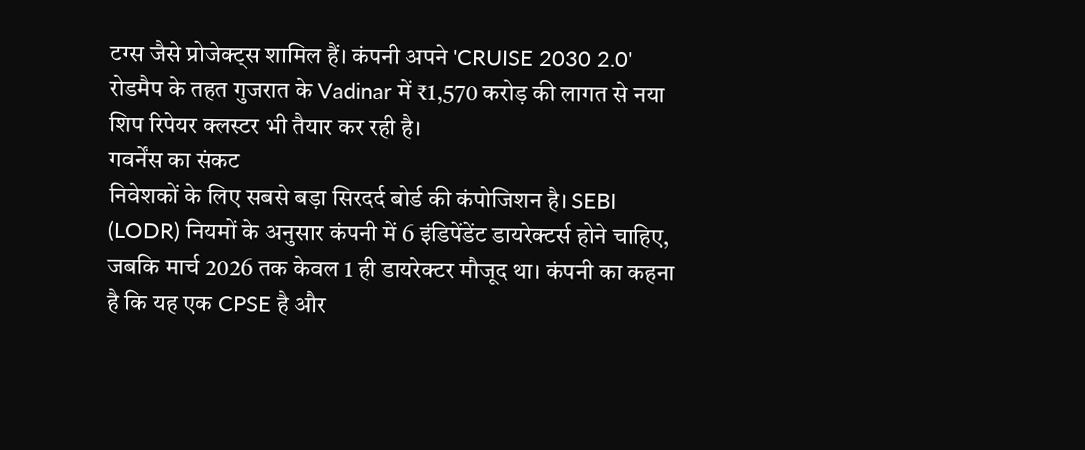टग्स जैसे प्रोजेक्ट्स शामिल हैं। कंपनी अपने 'CRUISE 2030 2.0' रोडमैप के तहत गुजरात के Vadinar में ₹1,570 करोड़ की लागत से नया शिप रिपेयर क्लस्टर भी तैयार कर रही है।
गवर्नेंस का संकट
निवेशकों के लिए सबसे बड़ा सिरदर्द बोर्ड की कंपोजिशन है। SEBI (LODR) नियमों के अनुसार कंपनी में 6 इंडिपेंडेंट डायरेक्टर्स होने चाहिए, जबकि मार्च 2026 तक केवल 1 ही डायरेक्टर मौजूद था। कंपनी का कहना है कि यह एक CPSE है और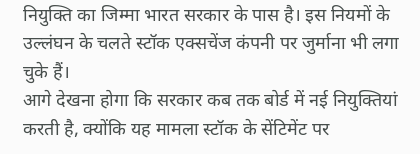नियुक्ति का जिम्मा भारत सरकार के पास है। इस नियमों के उल्लंघन के चलते स्टॉक एक्सचेंज कंपनी पर जुर्माना भी लगा चुके हैं।
आगे देखना होगा कि सरकार कब तक बोर्ड में नई नियुक्तियां करती है, क्योंकि यह मामला स्टॉक के सेंटिमेंट पर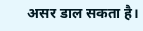असर डाल सकता है।